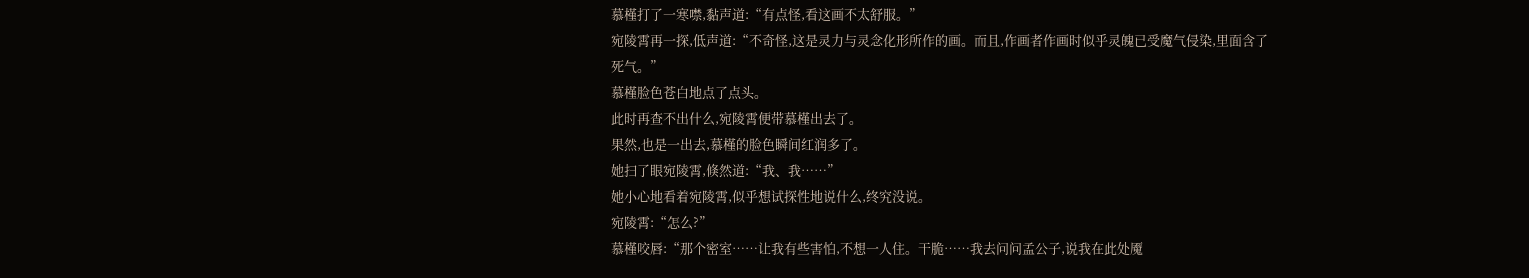慕槿打了一寒噤,黏声道:“有点怪,看这画不太舒服。”
宛陵霄再一探,低声道:“不奇怪,这是灵力与灵念化形所作的画。而且,作画者作画时似乎灵魄已受魔气侵染,里面含了死气。”
慕槿脸色苍白地点了点头。
此时再查不出什么,宛陵霄便带慕槿出去了。
果然,也是一出去,慕槿的脸色瞬间红润多了。
她扫了眼宛陵霄,倏然道:“我、我……”
她小心地看着宛陵霄,似乎想试探性地说什么,终究没说。
宛陵霄:“怎么?”
慕槿咬唇:“那个密室……让我有些害怕,不想一人住。干脆……我去问问孟公子,说我在此处魇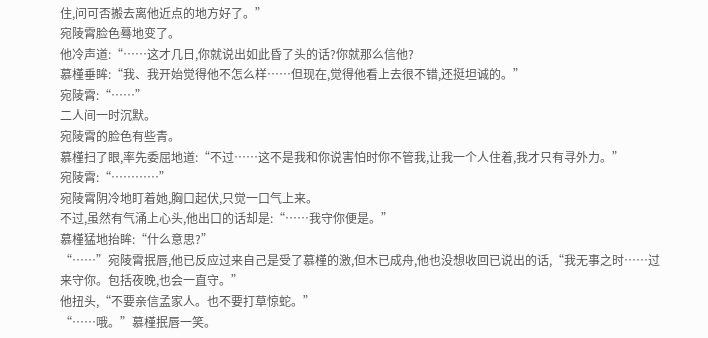住,问可否搬去离他近点的地方好了。”
宛陵霄脸色蓦地变了。
他冷声道:“……这才几日,你就说出如此昏了头的话?你就那么信他?
慕槿垂眸:“我、我开始觉得他不怎么样……但现在,觉得他看上去很不错,还挺坦诚的。”
宛陵霄:“……”
二人间一时沉默。
宛陵霄的脸色有些青。
慕槿扫了眼,率先委屈地道:“不过……这不是我和你说害怕时你不管我,让我一个人住着,我才只有寻外力。”
宛陵霄:“…………”
宛陵霄阴冷地盯着她,胸口起伏,只觉一口气上来。
不过,虽然有气涌上心头,他出口的话却是:“……我守你便是。”
慕槿猛地抬眸:“什么意思?”
“……”宛陵霄抿唇,他已反应过来自己是受了慕槿的激,但木已成舟,他也没想收回已说出的话,“我无事之时……过来守你。包括夜晚,也会一直守。”
他扭头,“不要亲信孟家人。也不要打草惊蛇。”
“……哦。”慕槿抿唇一笑。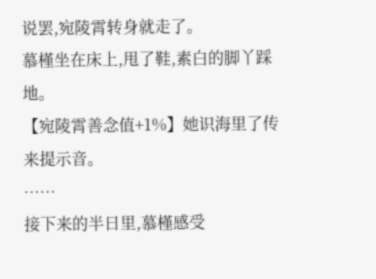说罢,宛陵霄转身就走了。
慕槿坐在床上,甩了鞋,素白的脚丫踩地。
【宛陵霄善念值+1%】她识海里了传来提示音。
……
接下来的半日里,慕槿感受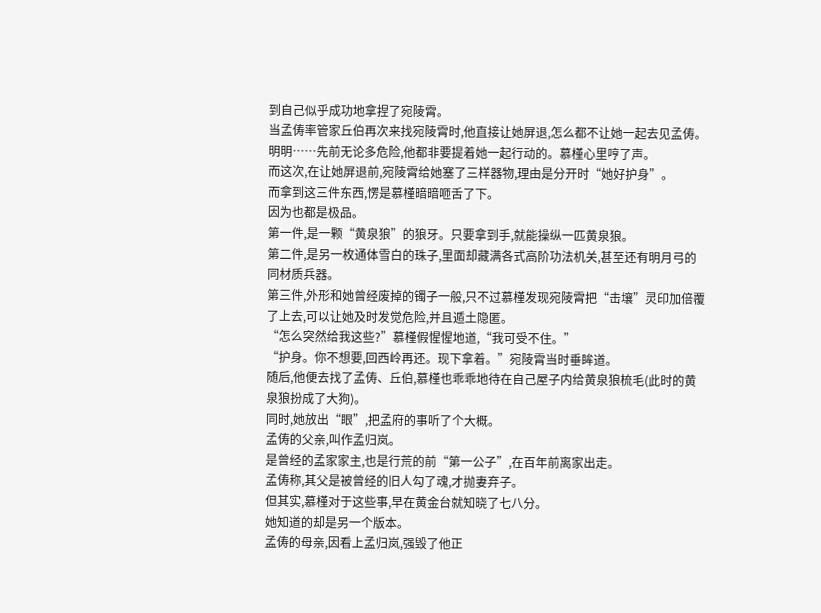到自己似乎成功地拿捏了宛陵霄。
当孟俦率管家丘伯再次来找宛陵霄时,他直接让她屏退,怎么都不让她一起去见孟俦。
明明……先前无论多危险,他都非要提着她一起行动的。慕槿心里哼了声。
而这次,在让她屏退前,宛陵霄给她塞了三样器物,理由是分开时“她好护身”。
而拿到这三件东西,愣是慕槿暗暗咂舌了下。
因为也都是极品。
第一件,是一颗“黄泉狼”的狼牙。只要拿到手,就能操纵一匹黄泉狼。
第二件,是另一枚通体雪白的珠子,里面却藏满各式高阶功法机关,甚至还有明月弓的同材质兵器。
第三件,外形和她曾经废掉的镯子一般,只不过慕槿发现宛陵霄把“击壤”灵印加倍覆了上去,可以让她及时发觉危险,并且遁土隐匿。
“怎么突然给我这些?”慕槿假惺惺地道,“我可受不住。”
“护身。你不想要,回西岭再还。现下拿着。”宛陵霄当时垂眸道。
随后,他便去找了孟俦、丘伯,慕槿也乖乖地待在自己屋子内给黄泉狼梳毛(此时的黄泉狼扮成了大狗)。
同时,她放出“眼”,把孟府的事听了个大概。
孟俦的父亲,叫作孟归岚。
是曾经的孟家家主,也是行荒的前“第一公子”,在百年前离家出走。
孟俦称,其父是被曾经的旧人勾了魂,才抛妻弃子。
但其实,慕槿对于这些事,早在黄金台就知晓了七八分。
她知道的却是另一个版本。
孟俦的母亲,因看上孟归岚,强毁了他正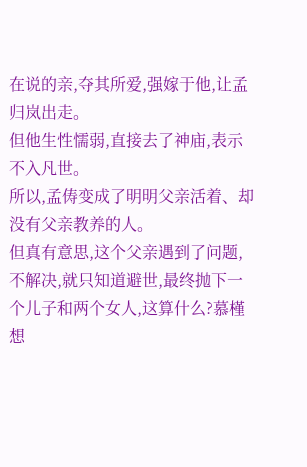在说的亲,夺其所爱,强嫁于他,让孟归岚出走。
但他生性懦弱,直接去了神庙,表示不入凡世。
所以,孟俦变成了明明父亲活着、却没有父亲教养的人。
但真有意思,这个父亲遇到了问题,不解决,就只知道避世,最终抛下一个儿子和两个女人,这算什么?慕槿想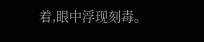着,眼中浮现刻毒。